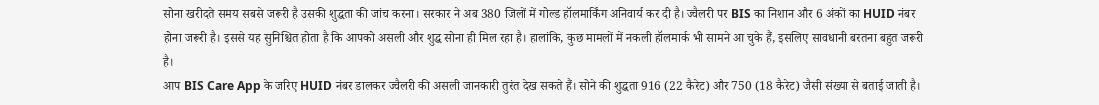सोना खरीदते समय सबसे जरूरी है उसकी शुद्धता की जांच करना। सरकार ने अब 380 जिलों में गोल्ड हॉलमार्किंग अनिवार्य कर दी है। ज्वैलरी पर BIS का निशान और 6 अंकों का HUID नंबर होना जरूरी है। इससे यह सुनिश्चित होता है कि आपको असली और शुद्ध सोना ही मिल रहा है। हालांकि, कुछ मामलों में नकली हॉलमार्क भी सामने आ चुके हैं, इसलिए सावधानी बरतना बहुत जरूरी है।
आप BIS Care App के जरिए HUID नंबर डालकर ज्वैलरी की असली जानकारी तुरंत देख सकते हैं। सोने की शुद्धता 916 (22 कैरेट) और 750 (18 कैरेट) जैसी संख्या से बताई जाती है।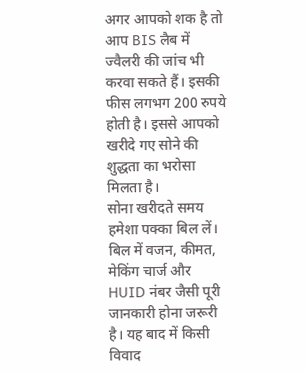अगर आपको शक है तो आप BIS लैब में ज्वैलरी की जांच भी करवा सकते हैं। इसकी फीस लगभग 200 रुपये होती है। इससे आपको खरीदे गए सोने की शुद्धता का भरोसा मिलता है।
सोना खरीदते समय हमेशा पक्का बिल लें। बिल में वजन, कीमत, मेकिंग चार्ज और HUID नंबर जैसी पूरी जानकारी होना जरूरी है। यह बाद में किसी विवाद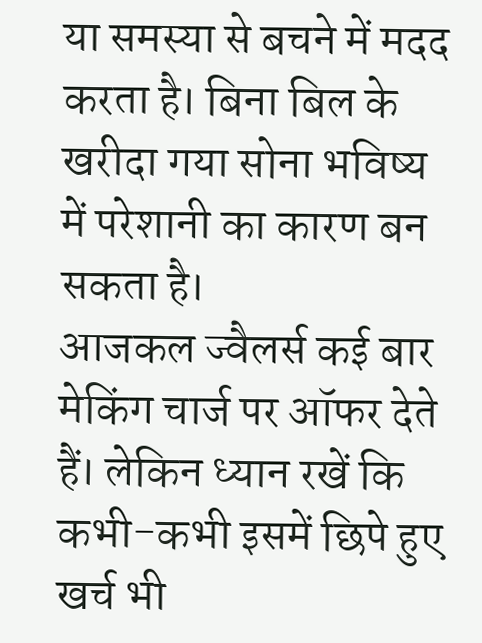या समस्या से बचने में मदद करता है। बिना बिल के खरीदा गया सोना भविष्य में परेशानी का कारण बन सकता है।
आजकल ज्वैलर्स कई बार मेकिंग चार्ज पर ऑफर देते हैं। लेकिन ध्यान रखें कि कभी-कभी इसमें छिपे हुए खर्च भी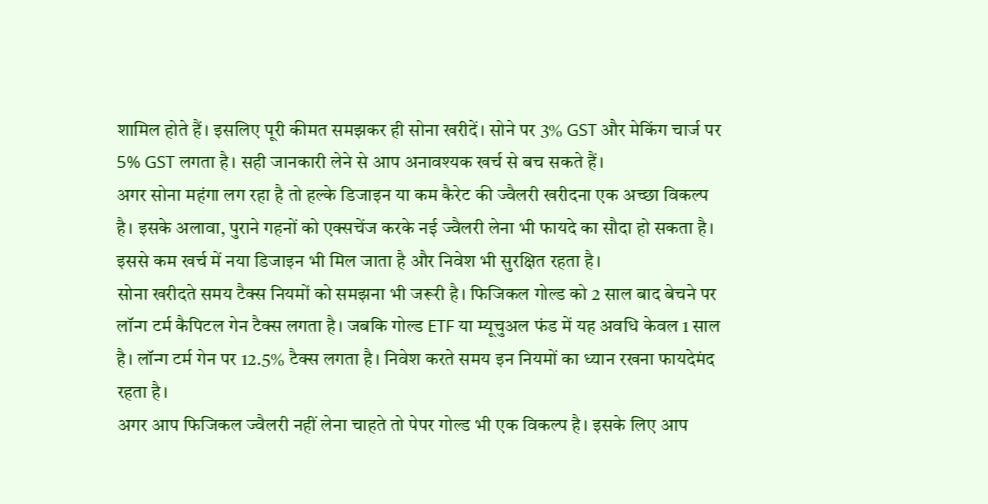शामिल होते हैं। इसलिए पूरी कीमत समझकर ही सोना खरीदें। सोने पर 3% GST और मेकिंग चार्ज पर 5% GST लगता है। सही जानकारी लेने से आप अनावश्यक खर्च से बच सकते हैं।
अगर सोना महंगा लग रहा है तो हल्के डिजाइन या कम कैरेट की ज्वैलरी खरीदना एक अच्छा विकल्प है। इसके अलावा, पुराने गहनों को एक्सचेंज करके नई ज्वैलरी लेना भी फायदे का सौदा हो सकता है। इससे कम खर्च में नया डिजाइन भी मिल जाता है और निवेश भी सुरक्षित रहता है।
सोना खरीदते समय टैक्स नियमों को समझना भी जरूरी है। फिजिकल गोल्ड को 2 साल बाद बेचने पर लॉन्ग टर्म कैपिटल गेन टैक्स लगता है। जबकि गोल्ड ETF या म्यूचुअल फंड में यह अवधि केवल 1 साल है। लॉन्ग टर्म गेन पर 12.5% टैक्स लगता है। निवेश करते समय इन नियमों का ध्यान रखना फायदेमंद रहता है।
अगर आप फिजिकल ज्वैलरी नहीं लेना चाहते तो पेपर गोल्ड भी एक विकल्प है। इसके लिए आप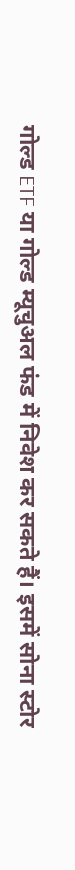गोल्ड ETF या गोल्ड म्यूचुअल फंड में निवेश कर सकते हैं। इसमें सोना स्टोर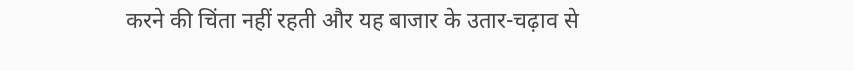करने की चिंता नहीं रहती और यह बाजार के उतार-चढ़ाव से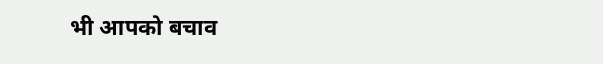भी आपको बचाव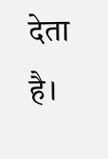देता है।